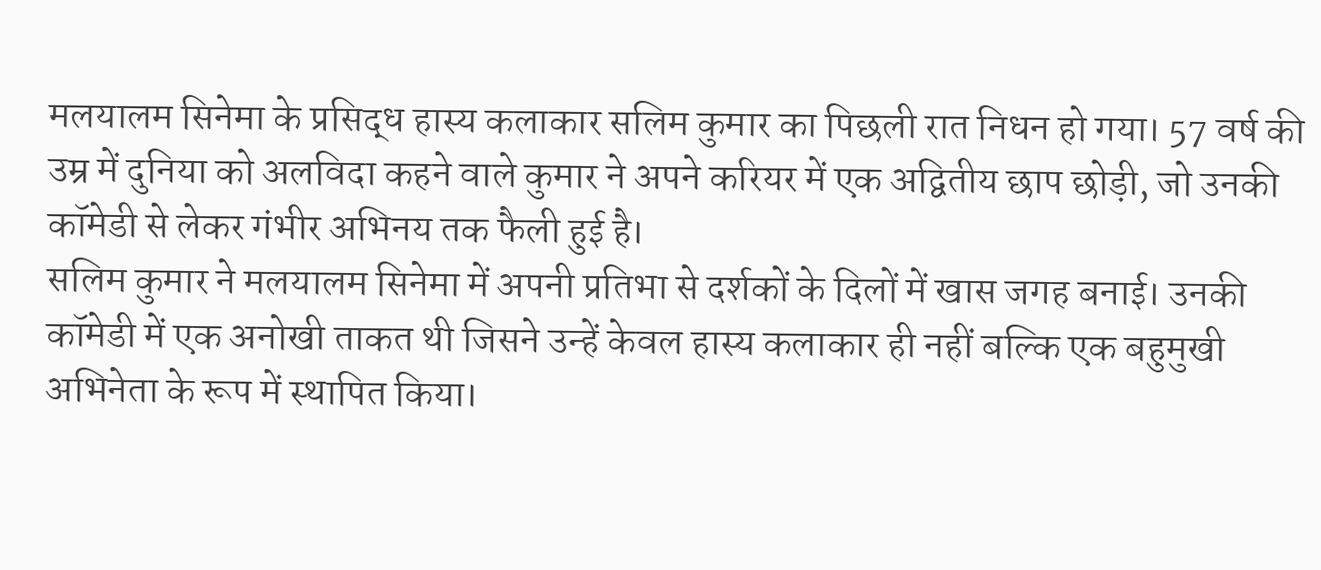मलयालम सिनेमा के प्रसिद्ध हास्य कलाकार सलिम कुमार का पिछली रात निधन हो गया। 57 वर्ष की उम्र में दुनिया को अलविदा कहने वाले कुमार ने अपने करियर में एक अद्वितीय छाप छोड़ी, जो उनकी कॉमेडी से लेकर गंभीर अभिनय तक फैली हुई है।
सलिम कुमार ने मलयालम सिनेमा में अपनी प्रतिभा से दर्शकों के दिलों में खास जगह बनाई। उनकी कॉमेडी में एक अनोखी ताकत थी जिसने उन्हें केवल हास्य कलाकार ही नहीं बल्कि एक बहुमुखी अभिनेता के रूप में स्थापित किया।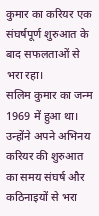कुमार का करियर एक संघर्षपूर्ण शुरुआत के बाद सफलताओं से भरा रहा।
सलिम कुमार का जन्म 1969 में हुआ था। उन्होंने अपने अभिनय करियर की शुरुआत का समय संघर्ष और कठिनाइयों से भरा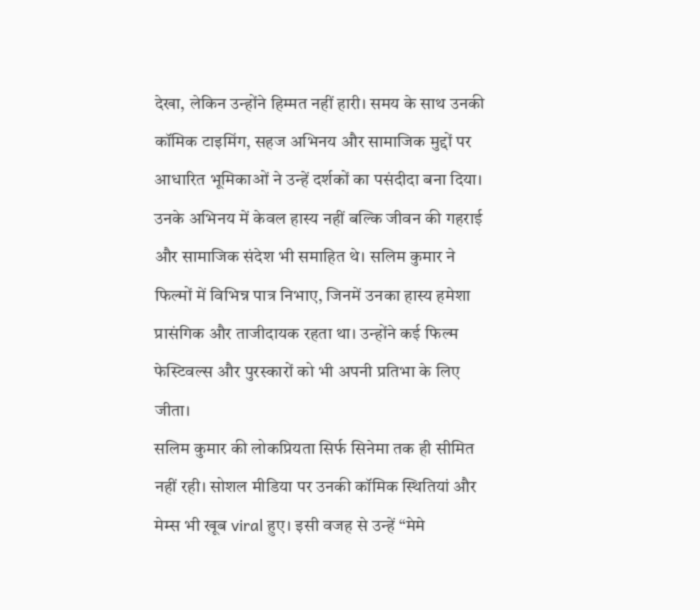देखा, लेकिन उन्होंने हिम्मत नहीं हारी। समय के साथ उनकी कॉमिक टाइमिंग, सहज अभिनय और सामाजिक मुद्दों पर आधारित भूमिकाओं ने उन्हें दर्शकों का पसंदीदा बना दिया।
उनके अभिनय में केवल हास्य नहीं बल्कि जीवन की गहराई और सामाजिक संदेश भी समाहित थे। सलिम कुमार ने फिल्मों में विभिन्न पात्र निभाए, जिनमें उनका हास्य हमेशा प्रासंगिक और ताजीदायक रहता था। उन्होंने कई फिल्म फेस्टिवल्स और पुरस्कारों को भी अपनी प्रतिभा के लिए जीता।
सलिम कुमार की लोकप्रियता सिर्फ सिनेमा तक ही सीमित नहीं रही। सोशल मीडिया पर उनकी कॉमिक स्थितियां और मेम्स भी खूब viral हुए। इसी वजह से उन्हें “मेमे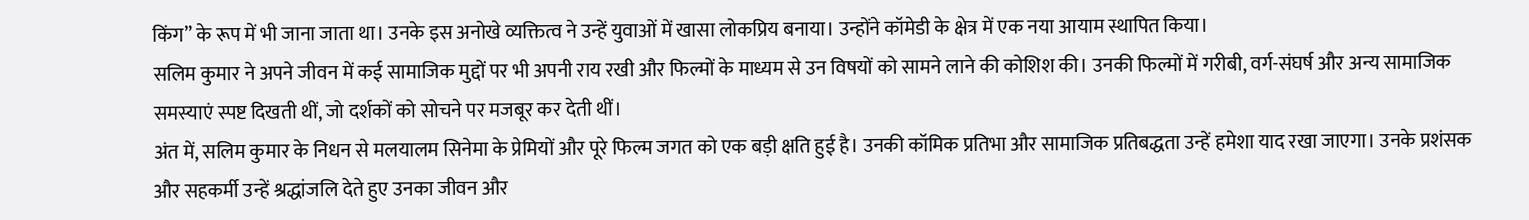किंग” के रूप में भी जाना जाता था। उनके इस अनोखे व्यक्तित्व ने उन्हें युवाओं में खासा लोकप्रिय बनाया। उन्होंने कॉमेडी के क्षेत्र में एक नया आयाम स्थापित किया।
सलिम कुमार ने अपने जीवन में कई सामाजिक मुद्दों पर भी अपनी राय रखी और फिल्मों के माध्यम से उन विषयों को सामने लाने की कोशिश की। उनकी फिल्मों में गरीबी, वर्ग-संघर्ष और अन्य सामाजिक समस्याएं स्पष्ट दिखती थीं, जो दर्शकों को सोचने पर मजबूर कर देती थीं।
अंत में, सलिम कुमार के निधन से मलयालम सिनेमा के प्रेमियों और पूरे फिल्म जगत को एक बड़ी क्षति हुई है। उनकी कॉमिक प्रतिभा और सामाजिक प्रतिबद्धता उन्हें हमेशा याद रखा जाएगा। उनके प्रशंसक और सहकर्मी उन्हें श्रद्धांजलि देते हुए उनका जीवन और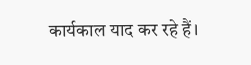कार्यकाल याद कर रहे हैं।